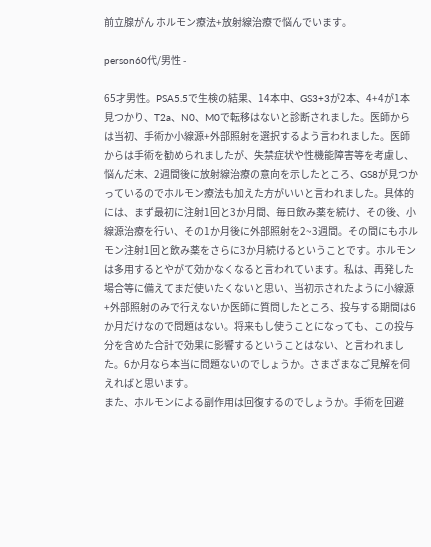前立腺がん ホルモン療法+放射線治療で悩んでいます。

person60代/男性 -

65才男性。PSA5.5で生検の結果、14本中、GS3+3が2本、4+4が1本見つかり、T2a、N0、M0で転移はないと診断されました。医師からは当初、手術か小線源+外部照射を選択するよう言われました。医師からは手術を勧められましたが、失禁症状や性機能障害等を考慮し、悩んだ末、2週間後に放射線治療の意向を示したところ、GS8が見つかっているのでホルモン療法も加えた方がいいと言われました。具体的には、まず最初に注射1回と3か月間、毎日飲み薬を続け、その後、小線源治療を行い、その1か月後に外部照射を2~3週間。その間にもホルモン注射1回と飲み薬をさらに3か月続けるということです。ホルモンは多用するとやがて効かなくなると言われています。私は、再発した場合等に備えてまだ使いたくないと思い、当初示されたように小線源+外部照射のみで行えないか医師に質問したところ、投与する期間は6か月だけなので問題はない。将来もし使うことになっても、この投与分を含めた合計で効果に影響するということはない、と言われました。6か月なら本当に問題ないのでしょうか。さまざまなご見解を伺えればと思います。
また、ホルモンによる副作用は回復するのでしょうか。手術を回避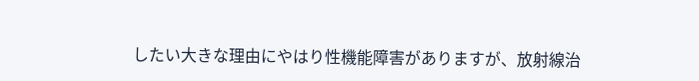したい大きな理由にやはり性機能障害がありますが、放射線治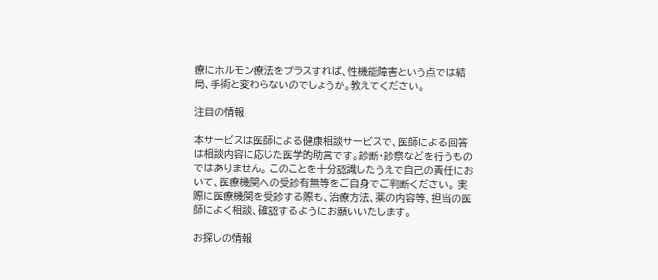療にホルモン療法をプラスすれば、性機能障害という点では結局、手術と変わらないのでしょうか。教えてください。

注目の情報

本サービスは医師による健康相談サービスで、医師による回答は相談内容に応じた医学的助言です。診断・診察などを行うものではありません。 このことを十分認識したうえで自己の責任において、医療機関への受診有無等をご自身でご判断ください。 実際に医療機関を受診する際も、治療方法、薬の内容等、担当の医師によく相談、確認するようにお願いいたします。

お探しの情報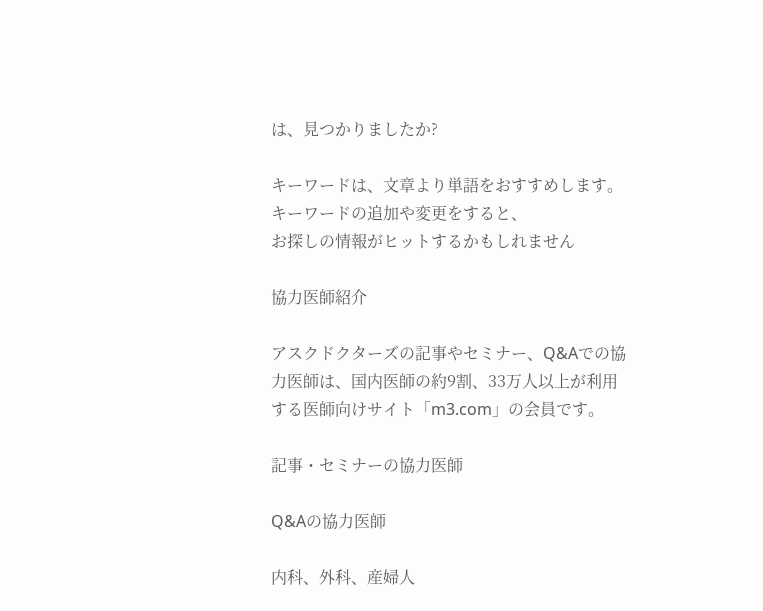は、見つかりましたか?

キーワードは、文章より単語をおすすめします。
キーワードの追加や変更をすると、
お探しの情報がヒットするかもしれません

協力医師紹介

アスクドクターズの記事やセミナー、Q&Aでの協力医師は、国内医師の約9割、33万人以上が利用する医師向けサイト「m3.com」の会員です。

記事・セミナーの協力医師

Q&Aの協力医師

内科、外科、産婦人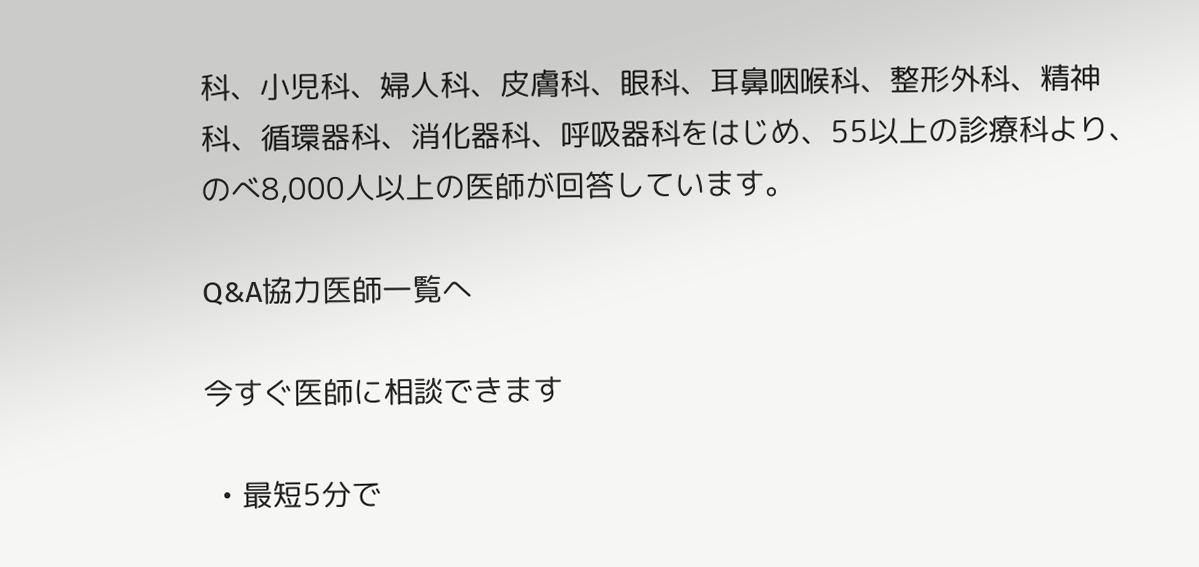科、小児科、婦人科、皮膚科、眼科、耳鼻咽喉科、整形外科、精神科、循環器科、消化器科、呼吸器科をはじめ、55以上の診療科より、のべ8,000人以上の医師が回答しています。

Q&A協力医師一覧へ

今すぐ医師に相談できます

  • 最短5分で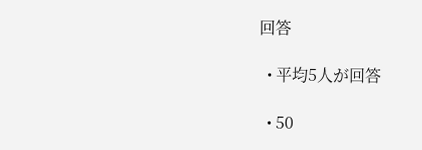回答

  • 平均5人が回答

  • 50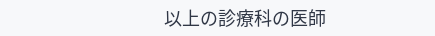以上の診療科の医師